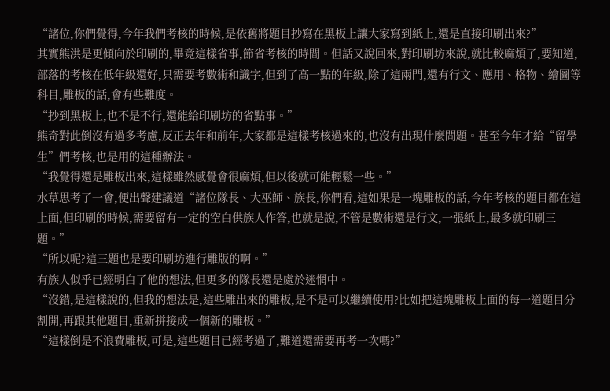“諸位,你們覺得,今年我們考核的時候,是依舊將題目抄寫在黑板上讓大家寫到紙上,還是直接印刷出來?”
其實熊洪是更傾向於印刷的,畢竟這樣省事,節省考核的時間。但話又說回來,對印刷坊來說,就比較麻煩了,要知道,部落的考核在低年級還好,只需要考數術和識字,但到了高一點的年級,除了這兩門,還有行文、應用、格物、繪圖等科目,雕板的話,會有些難度。
“抄到黑板上,也不是不行,還能給印刷坊的省點事。”
熊奇對此倒沒有過多考慮,反正去年和前年,大家都是這樣考核過來的,也沒有出現什麼問題。甚至今年才給“留學生”們考核,也是用的這種辦法。
“我覺得還是雕板出來,這樣雖然感覺會很麻煩,但以後就可能輕鬆一些。”
水草思考了一會,便出聲建議道“諸位隊長、大巫師、族長,你們看,這如果是一塊雕板的話,今年考核的題目都在這上面,但印刷的時候,需要留有一定的空白供族人作答,也就是說,不管是數術還是行文,一張紙上,最多就印刷三題。”
“所以呢?這三題也是要印刷坊進行雕版的啊。”
有族人似乎已經明白了他的想法,但更多的隊長還是處於迷惘中。
“沒錯,是這樣說的,但我的想法是,這些雕出來的雕板,是不是可以繼續使用?比如把這塊雕板上面的每一道題目分割開,再跟其他題目,重新拼接成一個新的雕板。”
“這樣倒是不浪費雕板,可是,這些題目已經考過了,難道還需要再考一次嗎?”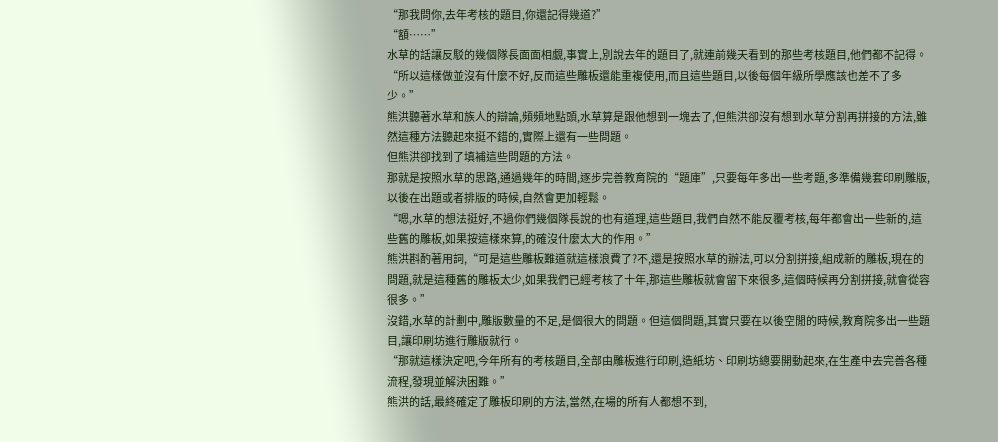“那我問你,去年考核的題目,你還記得幾道?”
“額……”
水草的話讓反駁的幾個隊長面面相覷,事實上,別說去年的題目了,就連前幾天看到的那些考核題目,他們都不記得。
“所以這樣做並沒有什麼不好,反而這些雕板還能重複使用,而且這些題目,以後每個年級所學應該也差不了多少。”
熊洪聽著水草和族人的辯論,頻頻地點頭,水草算是跟他想到一塊去了,但熊洪卻沒有想到水草分割再拼接的方法,雖然這種方法聽起來挺不錯的,實際上還有一些問題。
但熊洪卻找到了填補這些問題的方法。
那就是按照水草的思路,通過幾年的時間,逐步完善教育院的“題庫”,只要每年多出一些考題,多準備幾套印刷雕版,以後在出題或者排版的時候,自然會更加輕鬆。
“嗯,水草的想法挺好,不過你們幾個隊長說的也有道理,這些題目,我們自然不能反覆考核,每年都會出一些新的,這些舊的雕板,如果按這樣來算,的確沒什麼太大的作用。”
熊洪斟酌著用詞,“可是這些雕板難道就這樣浪費了?不,還是按照水草的辦法,可以分割拼接,組成新的雕板,現在的問題,就是這種舊的雕板太少,如果我們已經考核了十年,那這些雕板就會留下來很多,這個時候再分割拼接,就會從容很多。”
沒錯,水草的計劃中,雕版數量的不足,是個很大的問題。但這個問題,其實只要在以後空閒的時候,教育院多出一些題目,讓印刷坊進行雕版就行。
“那就這樣決定吧,今年所有的考核題目,全部由雕板進行印刷,造紙坊、印刷坊總要開動起來,在生產中去完善各種流程,發現並解決困難。”
熊洪的話,最終確定了雕板印刷的方法,當然,在場的所有人都想不到,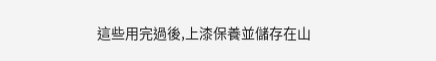這些用完過後,上漆保養並儲存在山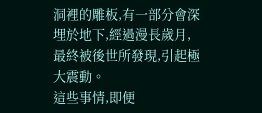洞裡的雕板,有一部分會深埋於地下,經過漫長歲月,最終被後世所發現,引起極大震動。
這些事情,即便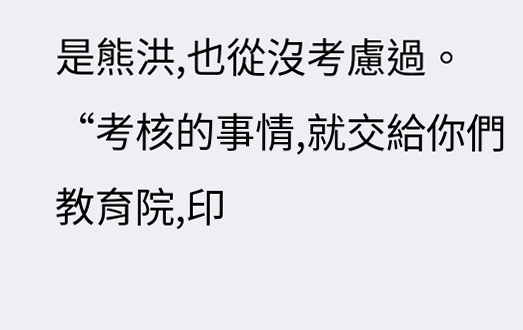是熊洪,也從沒考慮過。
“考核的事情,就交給你們教育院,印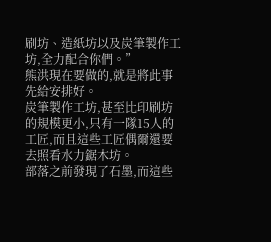刷坊、造紙坊以及炭筆製作工坊,全力配合你們。”
熊洪現在要做的,就是將此事先給安排好。
炭筆製作工坊,甚至比印刷坊的規模更小,只有一隊15人的工匠,而且這些工匠偶爾還要去照看水力鋸木坊。
部落之前發現了石墨,而這些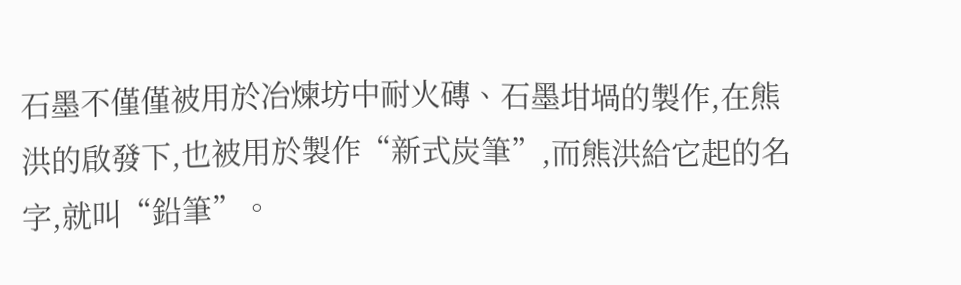石墨不僅僅被用於冶煉坊中耐火磚、石墨坩堝的製作,在熊洪的啟發下,也被用於製作“新式炭筆”,而熊洪給它起的名字,就叫“鉛筆”。